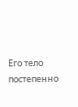Его тело постепенно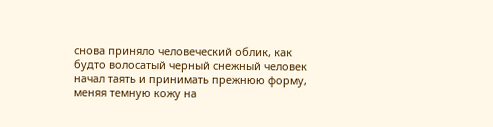снова приняло человеческий облик, как будто волосатый черный снежный человек начал таять и принимать прежнюю форму, меняя темную кожу на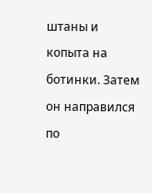штаны и копыта на ботинки. Затем он направился по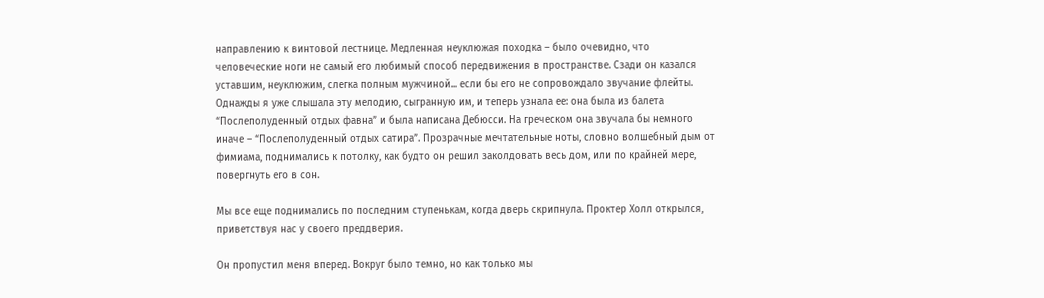направлению к винтовой лестнице. Медленная неуклюжая походка – было очевидно, что человеческие ноги не самый его любимый способ передвижения в пространстве. Сзади он казался уставшим, неуклюжим, слегка полным мужчиной... если бы его не сопровождало звучание флейты. Однажды я уже слышала эту мелодию, сыгранную им, и теперь узнала ее: она была из балета “Послеполуденный отдых фавна” и была написана Дебюсси. На греческом она звучала бы немного иначе – “Послеполуденный отдых сатира”. Прозрачные мечтательные ноты, словно волшебный дым от фимиама, поднимались к потолку, как будто он решил заколдовать весь дом, или по крайней мере, повергнуть его в сон.

Мы все еще поднимались по последним ступенькам, когда дверь скрипнула. Проктер Холл открылся, приветствуя нас у своего преддверия.

Он пропустил меня вперед. Вокруг было темно, но как только мы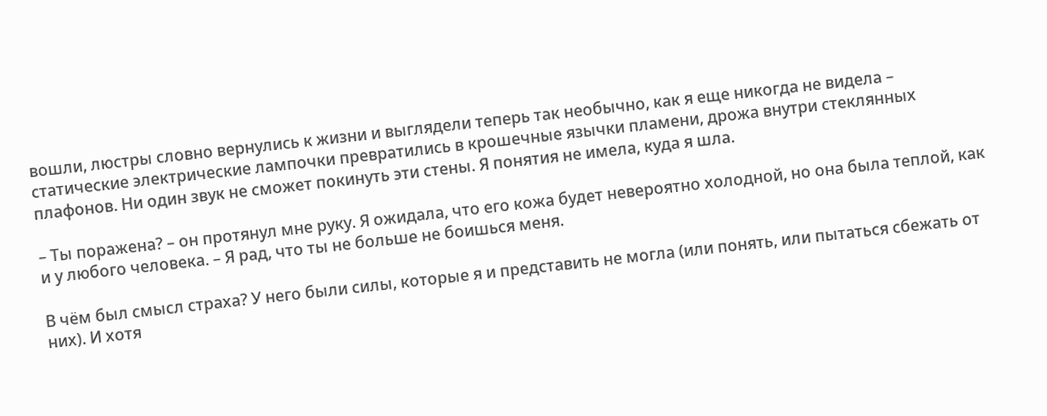вошли, люстры словно вернулись к жизни и выглядели теперь так необычно, как я еще никогда не видела – статические электрические лампочки превратились в крошечные язычки пламени, дрожа внутри стеклянных плафонов. Ни один звук не сможет покинуть эти стены. Я понятия не имела, куда я шла.

– Ты поражена? – он протянул мне руку. Я ожидала, что его кожа будет невероятно холодной, но она была теплой, как и у любого человека. – Я рад, что ты не больше не боишься меня.

В чём был смысл страха? У него были силы, которые я и представить не могла (или понять, или пытаться сбежать от них). И хотя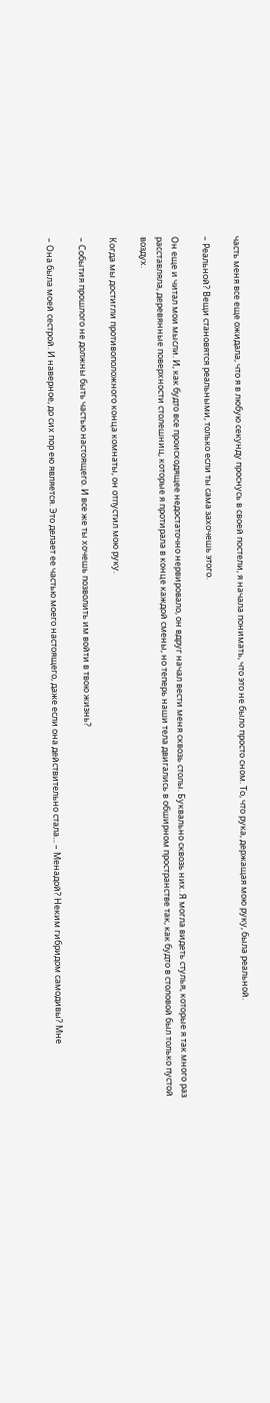часть меня все еще ожидала, что я в любую секунду проснусь в своей постели, я начала понимать, что это не было просто сном. То, что рука, держащая мою руку, была реальной.

– Реальной? Вещи становятся реальными, только если ты сама захочешь этого.

Он еще и читал мои мысли. И, как будто все происходящее недостаточно нервировало, он вдруг начал вести меня сквозь столы. Буквально сквозь них. Я могла видеть стулья, которые я так много раз расставляла, деревянные поверхности столешниц, которые я протирала в конце каждой смены, но теперь наши тела двигались в обширном пространстве так, как будто в столовой был только пустой воздух.

Когда мы достигли противоположного конца комнаты, он отпустил мою руку.

– События прошлого не должны быть частью настоящего. И все же ты хочешь позволить им войти в твою жизнь?

– Она была моей сестрой. И наверное, до сих пор ею является. Это делает ее частью моего настоящего, даже если она действительно стала... – Менадой? Неким гибридом самодивы? Мне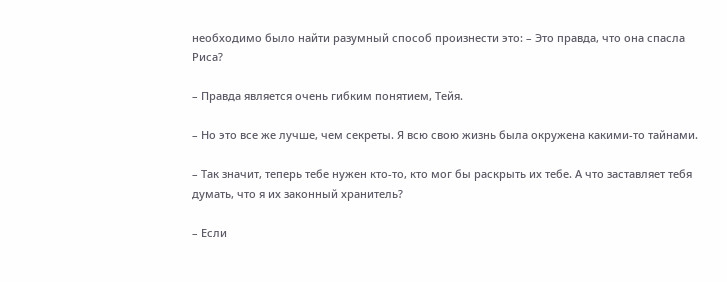необходимо было найти разумный способ произнести это: – Это правда, что она спасла Риса?

– Правда является очень гибким понятием, Тейя.

– Но это все же лучше, чем секреты. Я всю свою жизнь была окружена какими-то тайнами.

– Так значит, теперь тебе нужен кто-то, кто мог бы раскрыть их тебе. А что заставляет тебя думать, что я их законный хранитель?

– Если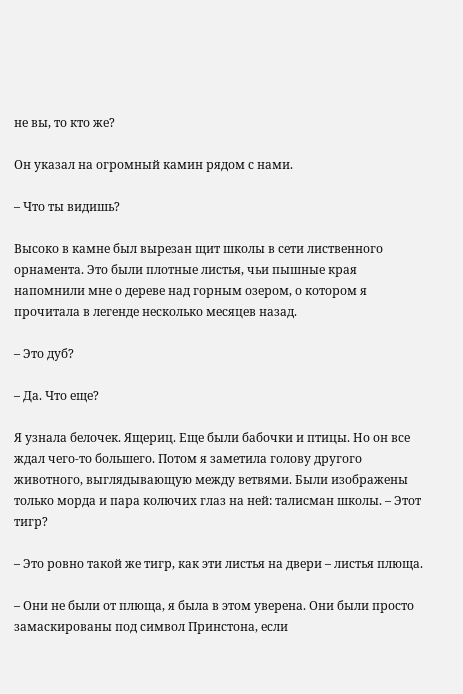не вы, то кто же?

Он указал на огромный камин рядом с нами.

– Что ты видишь?

Высоко в камне был вырезан щит школы в сети лиственного орнамента. Это были плотные листья, чьи пышные края напомнили мне о дереве над горным озером, о котором я прочитала в легенде несколько месяцев назад.

– Это дуб?

– Да. Что еще?

Я узнала белочек. Ящериц. Еще были бабочки и птицы. Но он все ждал чего-то большего. Потом я заметила голову другого животного, выглядывающую между ветвями. Были изображены только морда и пара колючих глаз на ней: талисман школы. – Этот тигр?

– Это ровно такой же тигр, как эти листья на двери – листья плюща.

– Они не были от плюща, я была в этом уверена. Они были просто замаскированы под символ Принстона, если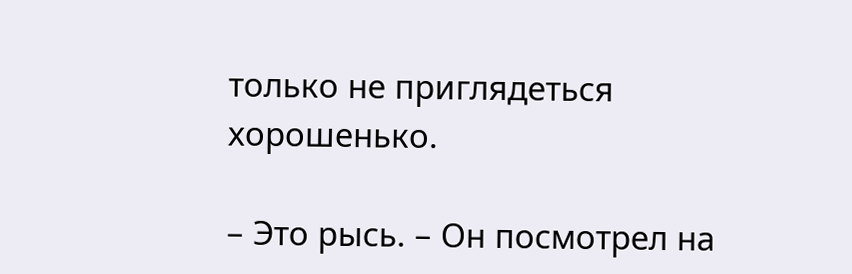только не приглядеться хорошенько.

– Это рысь. – Он посмотрел на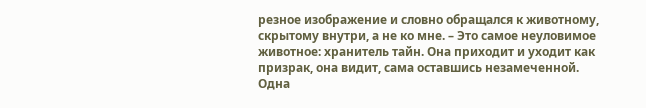резное изображение и словно обращался к животному, скрытому внутри, а не ко мне. – Это самое неуловимое животное: хранитель тайн. Она приходит и уходит как призрак, она видит, сама оставшись незамеченной. Одна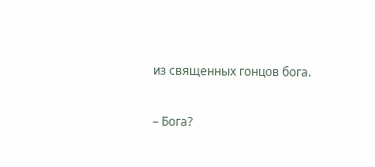из священных гонцов бога.

– Бога?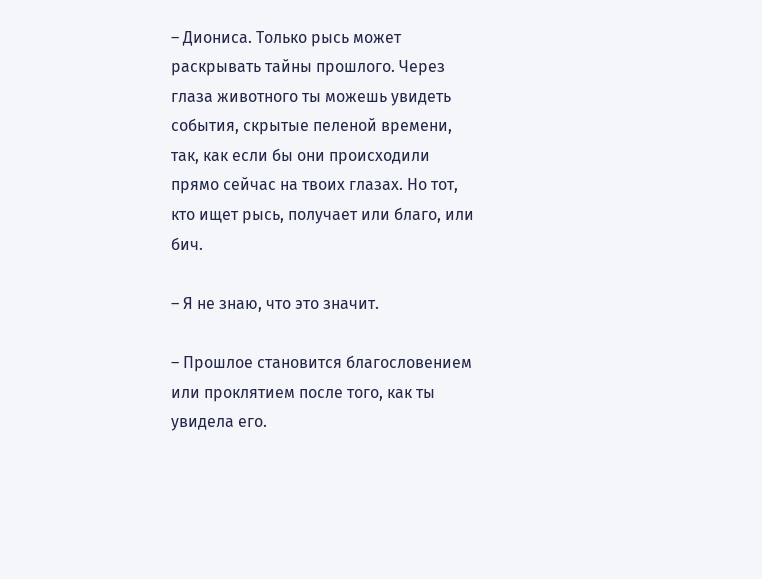– Диониса. Только рысь может раскрывать тайны прошлого. Через глаза животного ты можешь увидеть события, скрытые пеленой времени, так, как если бы они происходили прямо сейчас на твоих глазах. Но тот, кто ищет рысь, получает или благо, или бич.

– Я не знаю, что это значит.

– Прошлое становится благословением или проклятием после того, как ты увидела его.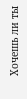Хочешь ли ты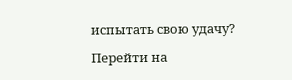испытать свою удачу?

Перейти на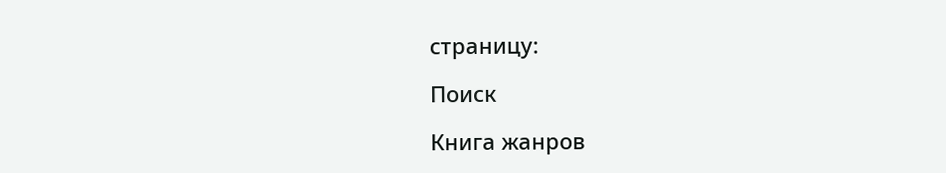страницу:

Поиск

Книга жанров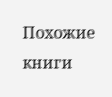Похожие книги